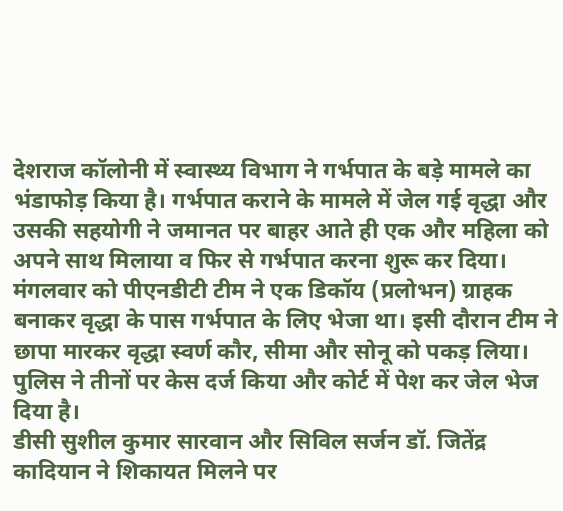देशराज कॉलोनी में स्वास्थ्य विभाग ने गर्भपात के बड़े मामले का भंडाफोड़ किया है। गर्भपात कराने के मामले में जेल गई वृद्धा और उसकी सहयोगी ने जमानत पर बाहर आते ही एक और महिला को अपने साथ मिलाया व फिर से गर्भपात करना शुरू कर दिया। मंगलवार को पीएनडीटी टीम ने एक डिकॉय (प्रलोभन) ग्राहक बनाकर वृद्धा के पास गर्भपात के लिए भेजा था। इसी दौरान टीम ने छापा मारकर वृद्धा स्वर्ण कौर, सीमा और सोनू को पकड़ लिया। पुलिस ने तीनों पर केस दर्ज किया और कोर्ट में पेश कर जेल भेज दिया है।
डीसी सुशील कुमार सारवान और सिविल सर्जन डॉ. जितेंद्र कादियान ने शिकायत मिलने पर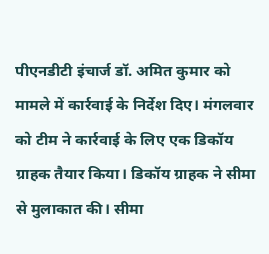पीएनडीटी इंचार्ज डॉ. अमित कुमार को मामले में कार्रवाई के निर्देश दिए। मंगलवार को टीम ने कार्रवाई के लिए एक डिकॉय ग्राहक तैयार किया। डिकॉय ग्राहक ने सीमा से मुलाकात की। सीमा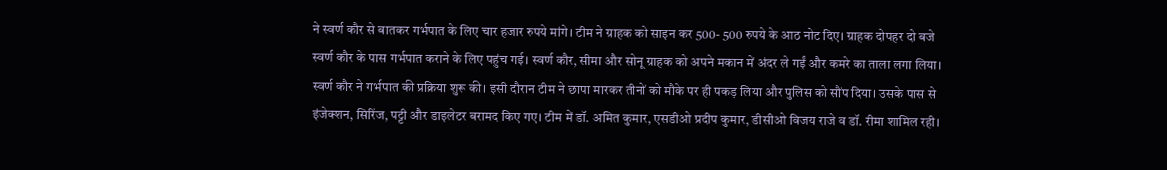ने स्वर्ण कौर से बातकर गर्भपात के लिए चार हजार रुपये मांगे। टीम ने ग्राहक को साइन कर 500- 500 रुपये के आठ नोट दिए। ग्राहक दोपहर दो बजे स्वर्ण कौर के पास गर्भपात कराने के लिए पहुंच गई। स्वर्ण कौर, सीमा और सोनू ग्राहक को अपने मकान में अंदर ले गईं और कमरे का ताला लगा लिया। स्वर्ण कौर ने गर्भपात की प्रक्रिया शुरू की। इसी दौरान टीम ने छापा मारकर तीनों को मौके पर ही पकड़ लिया और पुलिस को सौंप दिया। उसके पास से इंजेक्शन, सिरिंज, पट्टी और डाइलेटर बरामद किए गए। टीम में डॉ. अमित कुमार, एसडीओ प्रदीप कुमार, डीसीओ विजय राजे व डॉ. रीमा शामिल रही।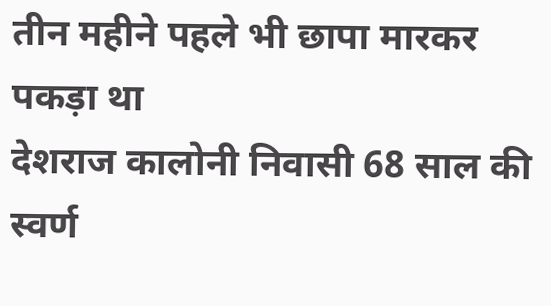तीन महीने पहले भी छापा मारकर पकड़ा था
देशराज कालोनी निवासी 68 साल की स्वर्ण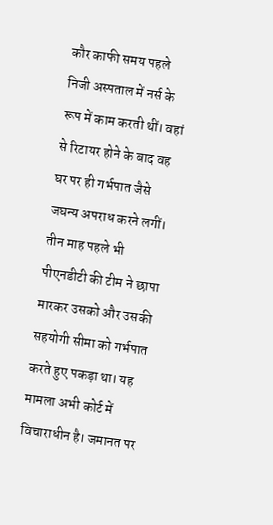कौर काफी समय पहले निजी अस्पताल में नर्स के रूप में काम करती थीं। वहां से रिटायर होने के बाद वह घर पर ही गर्भपात जैसे जघन्य अपराध करने लगीं। तीन माह पहले भी पीएनडीटी की टीम ने छापा मारकर उसको और उसकी सहयोगी सीमा को गर्भपात करते हुए पकड़ा था। यह मामला अभी कोर्ट में विचाराधीन है। जमानत पर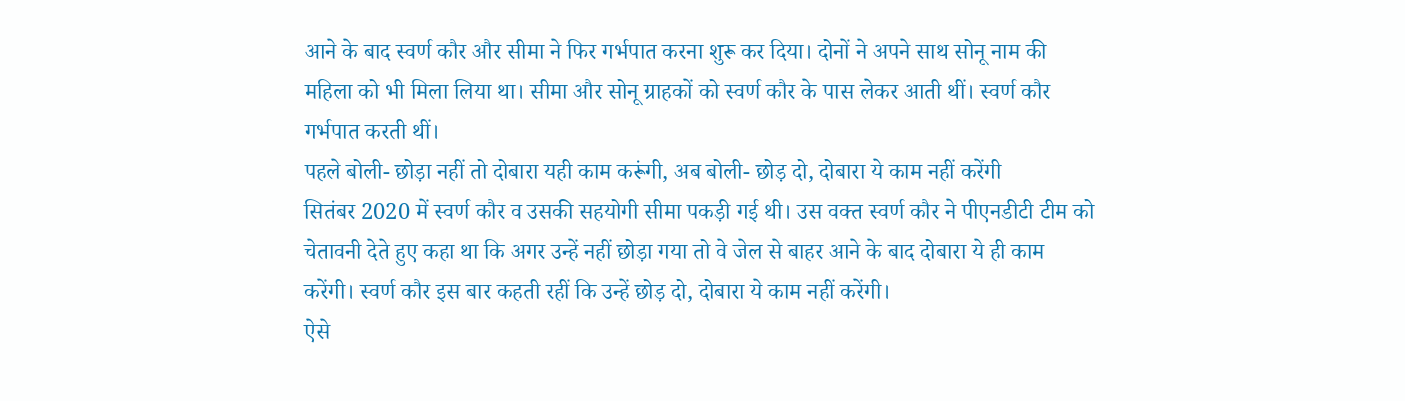आने के बाद स्वर्ण कौर और सीमा ने फिर गर्भपात करना शुरू कर दिया। दोनों ने अपने साथ सोनू नाम की महिला को भी मिला लिया था। सीमा और सोनू ग्राहकों को स्वर्ण कौर के पास लेकर आती थीं। स्वर्ण कौर गर्भपात करती थीं।
पहले बोली- छोड़ा नहीं तो दोबारा यही काम करूंगी, अब बोली- छोड़ दो, दोबारा ये काम नहीं करेंगी
सितंबर 2020 में स्वर्ण कौर व उसकी सहयोगी सीमा पकड़ी गई थी। उस वक्त स्वर्ण कौर ने पीएनडीटी टीम को चेतावनी देते हुए कहा था कि अगर उन्हें नहीं छोड़ा गया तो वे जेल से बाहर आने के बाद दोबारा ये ही काम करेंगी। स्वर्ण कौर इस बार कहती रहीं कि उन्हें छोड़ दो, दोबारा ये काम नहीं करेंगी।
ऐसे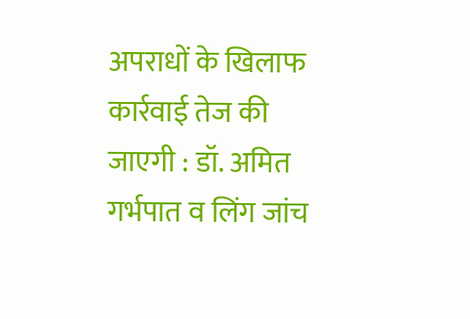अपराधों के खिलाफ कार्रवाई तेज की जाएगी : डॉ. अमित
गर्भपात व लिंग जांच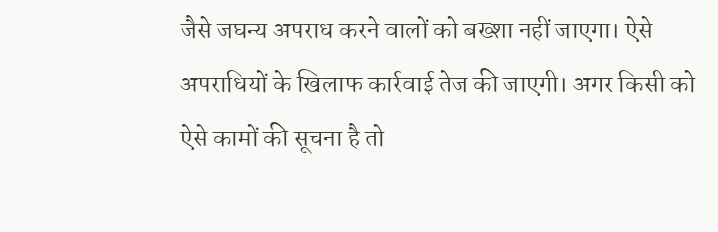जैसे जघन्य अपराध करने वालों को बख्शा नहीं जाएगा। ऐसे अपराधियों के खिलाफ कार्रवाई तेज की जाएगी। अगर किसी को ऐसे कामों की सूचना है तो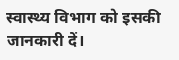स्वास्थ्य विभाग को इसकी जानकारी दें।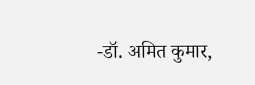-डॉ. अमित कुमार,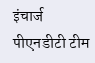इंचार्ज पीएनडीटी टीम